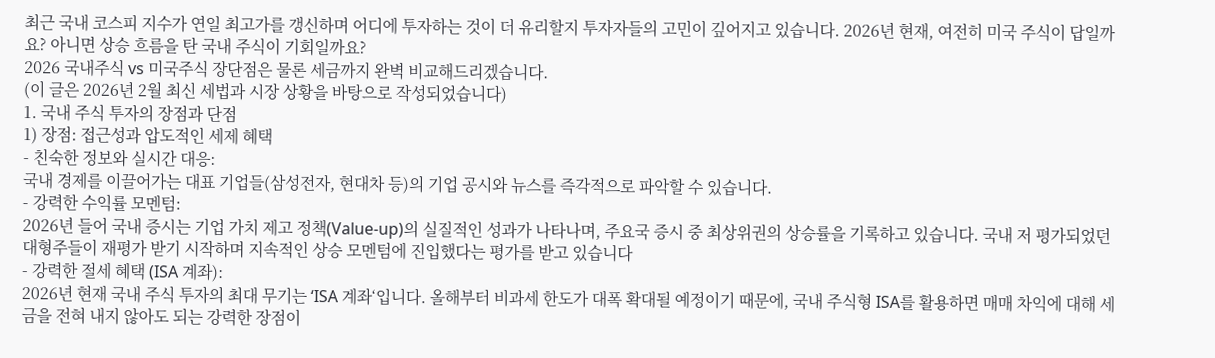최근 국내 코스피 지수가 연일 최고가를 갱신하며 어디에 투자하는 것이 더 유리할지 투자자들의 고민이 깊어지고 있습니다. 2026년 현재, 여전히 미국 주식이 답일까요? 아니면 상승 흐름을 탄 국내 주식이 기회일까요?
2026 국내주식 vs 미국주식 장단점은 물론 세금까지 완벽 비교해드리겠습니다.
(이 글은 2026년 2월 최신 세법과 시장 상황을 바탕으로 작성되었습니다)
1. 국내 주식 투자의 장점과 단점
1) 장점: 접근성과 압도적인 세제 혜택
- 친숙한 정보와 실시간 대응:
국내 경제를 이끌어가는 대표 기업들(삼성전자, 현대차 등)의 기업 공시와 뉴스를 즉각적으로 파악할 수 있습니다.
- 강력한 수익률 모멘텀:
2026년 들어 국내 증시는 기업 가치 제고 정책(Value-up)의 실질적인 성과가 나타나며, 주요국 증시 중 최상위권의 상승률을 기록하고 있습니다. 국내 저 평가되었던 대형주들이 재평가 받기 시작하며 지속적인 상승 모멘텀에 진입했다는 평가를 받고 있습니다
- 강력한 절세 혜택 (ISA 계좌):
2026년 현재 국내 주식 투자의 최대 무기는 ‘ISA 계좌‘입니다. 올해부터 비과세 한도가 대폭 확대될 예정이기 때문에, 국내 주식형 ISA를 활용하면 매매 차익에 대해 세금을 전혀 내지 않아도 되는 강력한 장점이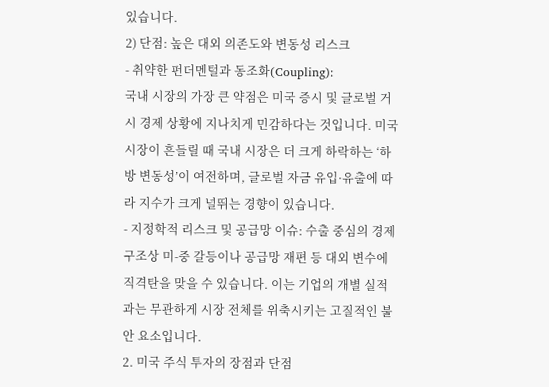있습니다.
2) 단점: 높은 대외 의존도와 변동성 리스크
- 취약한 펀더멘털과 동조화(Coupling):
국내 시장의 가장 큰 약점은 미국 증시 및 글로벌 거시 경제 상황에 지나치게 민감하다는 것입니다. 미국 시장이 흔들릴 때 국내 시장은 더 크게 하락하는 ‘하방 변동성’이 여전하며, 글로벌 자금 유입·유출에 따라 지수가 크게 널뛰는 경향이 있습니다.
- 지정학적 리스크 및 공급망 이슈: 수출 중심의 경제 구조상 미-중 갈등이나 공급망 재편 등 대외 변수에 직격탄을 맞을 수 있습니다. 이는 기업의 개별 실적과는 무관하게 시장 전체를 위축시키는 고질적인 불안 요소입니다.
2. 미국 주식 투자의 장점과 단점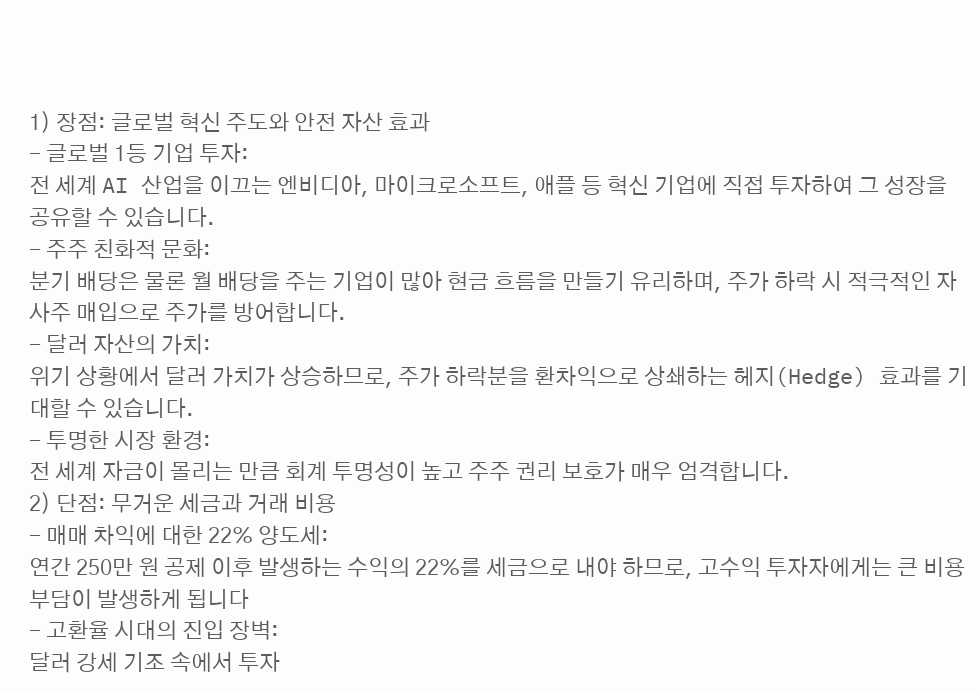1) 장점: 글로벌 혁신 주도와 안전 자산 효과
- 글로벌 1등 기업 투자:
전 세계 AI 산업을 이끄는 엔비디아, 마이크로소프트, 애플 등 혁신 기업에 직접 투자하여 그 성장을 공유할 수 있습니다.
- 주주 친화적 문화:
분기 배당은 물론 월 배당을 주는 기업이 많아 현금 흐름을 만들기 유리하며, 주가 하락 시 적극적인 자사주 매입으로 주가를 방어합니다.
- 달러 자산의 가치:
위기 상황에서 달러 가치가 상승하므로, 주가 하락분을 환차익으로 상쇄하는 헤지(Hedge) 효과를 기대할 수 있습니다.
- 투명한 시장 환경:
전 세계 자금이 몰리는 만큼 회계 투명성이 높고 주주 권리 보호가 매우 엄격합니다.
2) 단점: 무거운 세금과 거래 비용
- 매매 차익에 대한 22% 양도세:
연간 250만 원 공제 이후 발생하는 수익의 22%를 세금으로 내야 하므로, 고수익 투자자에게는 큰 비용 부담이 발생하게 됩니다
- 고환율 시대의 진입 장벽:
달러 강세 기조 속에서 투자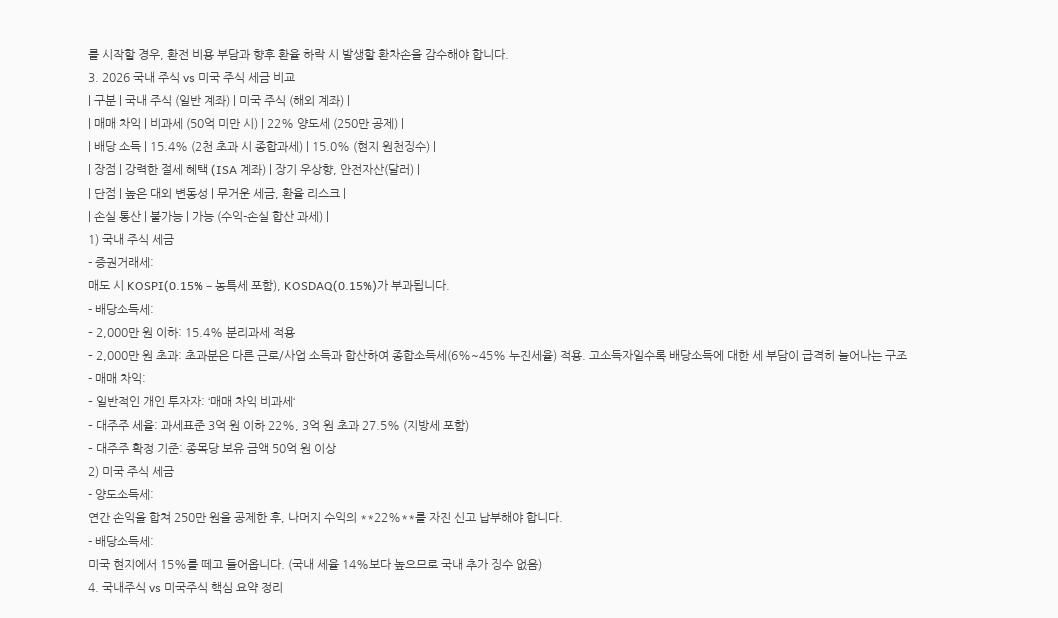를 시작할 경우, 환전 비용 부담과 향후 환율 하락 시 발생할 환차손을 감수해야 합니다.
3. 2026 국내 주식 vs 미국 주식 세금 비교
| 구분 | 국내 주식 (일반 계좌) | 미국 주식 (해외 계좌) |
| 매매 차익 | 비과세 (50억 미만 시) | 22% 양도세 (250만 공제) |
| 배당 소득 | 15.4% (2천 초과 시 종합과세) | 15.0% (현지 원천징수) |
| 장점 | 강력한 절세 혜택 (ISA 계좌) | 장기 우상향, 안전자산(달러) |
| 단점 | 높은 대외 변동성 | 무거운 세금, 환율 리스크 |
| 손실 통산 | 불가능 | 가능 (수익-손실 합산 과세) |
1) 국내 주식 세금
- 증권거래세:
매도 시 KOSPI(0.15% – 농특세 포함), KOSDAQ(0.15%)가 부과됩니다.
- 배당소득세:
– 2,000만 원 이하: 15.4% 분리과세 적용
– 2,000만 원 초과: 초과분은 다른 근로/사업 소득과 합산하여 종합소득세(6%~45% 누진세율) 적용. 고소득자일수록 배당소득에 대한 세 부담이 급격히 늘어나는 구조
- 매매 차익:
– 일반적인 개인 투자자: ‘매매 차익 비과세‘
– 대주주 세율: 과세표준 3억 원 이하 22%, 3억 원 초과 27.5% (지방세 포함)
– 대주주 확정 기준: 종목당 보유 금액 50억 원 이상
2) 미국 주식 세금
- 양도소득세:
연간 손익을 합쳐 250만 원을 공제한 후, 나머지 수익의 **22%**를 자진 신고 납부해야 합니다.
- 배당소득세:
미국 현지에서 15%를 떼고 들어옵니다. (국내 세율 14%보다 높으므로 국내 추가 징수 없음)
4. 국내주식 vs 미국주식 핵심 요약 정리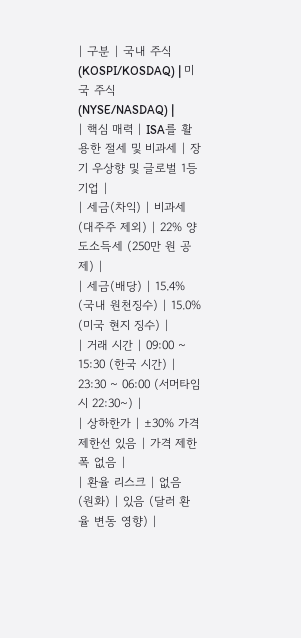| 구분 | 국내 주식 (KOSPI/KOSDAQ) | 미국 주식 (NYSE/NASDAQ) |
| 핵심 매력 | ISA를 활용한 절세 및 비과세 | 장기 우상향 및 글로벌 1등 기업 |
| 세금(차익) | 비과세 (대주주 제외) | 22% 양도소득세 (250만 원 공제) |
| 세금(배당) | 15.4% (국내 원천징수) | 15.0% (미국 현지 징수) |
| 거래 시간 | 09:00 ~ 15:30 (한국 시간) | 23:30 ~ 06:00 (서머타임 시 22:30~) |
| 상하한가 | ±30% 가격 제한선 있음 | 가격 제한폭 없음 |
| 환율 리스크 | 없음 (원화) | 있음 (달러 환율 변동 영향) |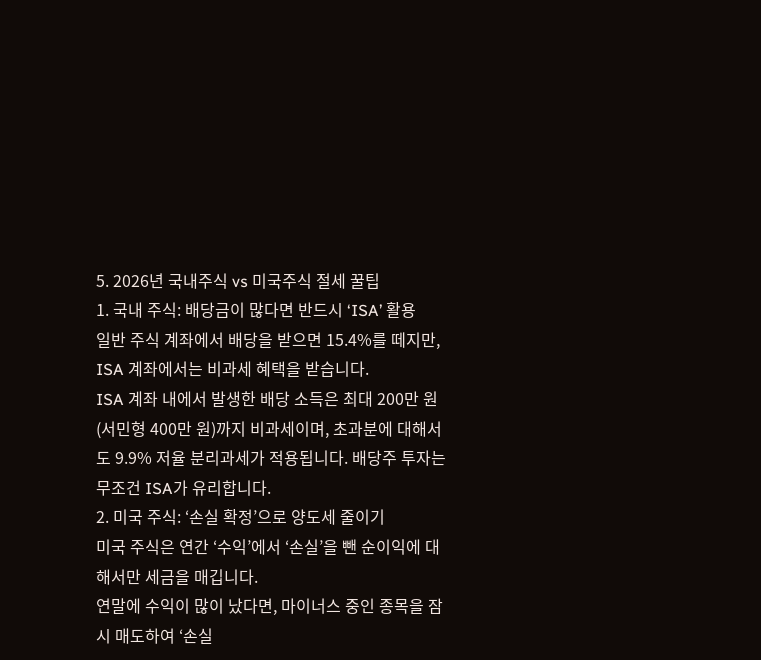5. 2026년 국내주식 vs 미국주식 절세 꿀팁
1. 국내 주식: 배당금이 많다면 반드시 ‘ISA’ 활용
일반 주식 계좌에서 배당을 받으면 15.4%를 떼지만, ISA 계좌에서는 비과세 혜택을 받습니다.
ISA 계좌 내에서 발생한 배당 소득은 최대 200만 원(서민형 400만 원)까지 비과세이며, 초과분에 대해서도 9.9% 저율 분리과세가 적용됩니다. 배당주 투자는 무조건 ISA가 유리합니다.
2. 미국 주식: ‘손실 확정’으로 양도세 줄이기
미국 주식은 연간 ‘수익’에서 ‘손실’을 뺀 순이익에 대해서만 세금을 매깁니다.
연말에 수익이 많이 났다면, 마이너스 중인 종목을 잠시 매도하여 ‘손실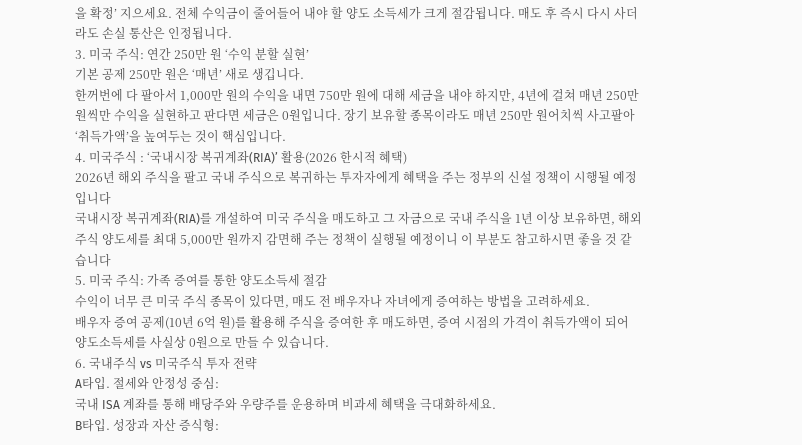을 확정’ 지으세요. 전체 수익금이 줄어들어 내야 할 양도 소득세가 크게 절감됩니다. 매도 후 즉시 다시 사더라도 손실 통산은 인정됩니다.
3. 미국 주식: 연간 250만 원 ‘수익 분할 실현’
기본 공제 250만 원은 ‘매년’ 새로 생깁니다.
한꺼번에 다 팔아서 1,000만 원의 수익을 내면 750만 원에 대해 세금을 내야 하지만, 4년에 걸쳐 매년 250만 원씩만 수익을 실현하고 판다면 세금은 0원입니다. 장기 보유할 종목이라도 매년 250만 원어치씩 사고팔아 ‘취득가액’을 높여두는 것이 핵심입니다.
4. 미국주식 : ‘국내시장 복귀계좌(RIA)’ 활용(2026 한시적 혜택)
2026년 해외 주식을 팔고 국내 주식으로 복귀하는 투자자에게 혜택을 주는 정부의 신설 정책이 시행될 예정입니다
국내시장 복귀계좌(RIA)를 개설하여 미국 주식을 매도하고 그 자금으로 국내 주식을 1년 이상 보유하면, 해외 주식 양도세를 최대 5,000만 원까지 감면해 주는 정책이 실행될 예정이니 이 부분도 참고하시면 좋을 것 같습니다
5. 미국 주식: 가족 증여를 통한 양도소득세 절감
수익이 너무 큰 미국 주식 종목이 있다면, 매도 전 배우자나 자녀에게 증여하는 방법을 고려하세요.
배우자 증여 공제(10년 6억 원)를 활용해 주식을 증여한 후 매도하면, 증여 시점의 가격이 취득가액이 되어 양도소득세를 사실상 0원으로 만들 수 있습니다.
6. 국내주식 vs 미국주식 투자 전략
A타입. 절세와 안정성 중심:
국내 ISA 계좌를 통해 배당주와 우량주를 운용하며 비과세 혜택을 극대화하세요.
B타입. 성장과 자산 증식형: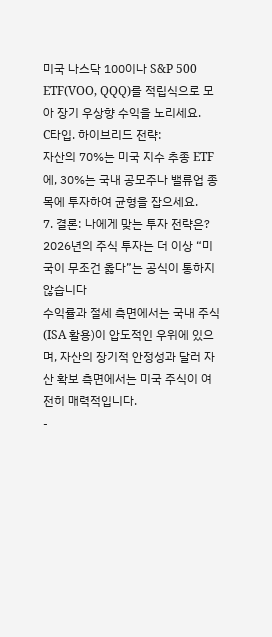미국 나스닥 100이나 S&P 500 ETF(VOO, QQQ)를 적립식으로 모아 장기 우상향 수익을 노리세요.
C타입. 하이브리드 전략:
자산의 70%는 미국 지수 추종 ETF에, 30%는 국내 공모주나 밸류업 종목에 투자하여 균형을 잡으세요.
7. 결론: 나에게 맞는 투자 전략은?
2026년의 주식 투자는 더 이상 “미국이 무조건 옳다”는 공식이 통하지 않습니다
수익률과 절세 측면에서는 국내 주식(ISA 활용)이 압도적인 우위에 있으며, 자산의 장기적 안정성과 달러 자산 확보 측면에서는 미국 주식이 여전히 매력적입니다.
-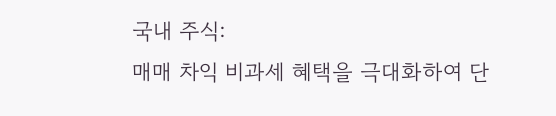국내 주식:
매매 차익 비과세 혜택을 극대화하여 단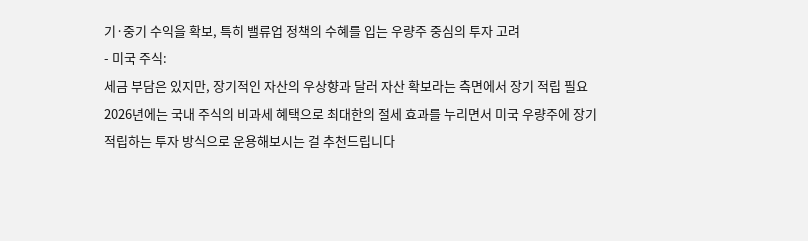기·중기 수익을 확보, 특히 밸류업 정책의 수혜를 입는 우량주 중심의 투자 고려
- 미국 주식:
세금 부담은 있지만, 장기적인 자산의 우상향과 달러 자산 확보라는 측면에서 장기 적립 필요
2026년에는 국내 주식의 비과세 혜택으로 최대한의 절세 효과를 누리면서 미국 우량주에 장기 적립하는 투자 방식으로 운용해보시는 걸 추천드립니다